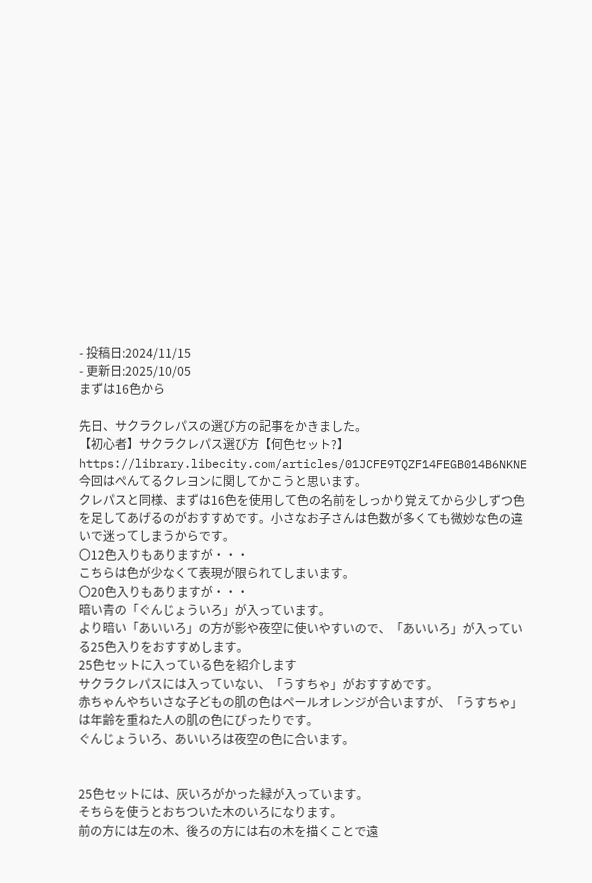- 投稿日:2024/11/15
- 更新日:2025/10/05
まずは16色から

先日、サクラクレパスの選び方の記事をかきました。
【初心者】サクラクレパス選び方【何色セット?】
https://library.libecity.com/articles/01JCFE9TQZF14FEGB014B6NKNE
今回はぺんてるクレヨンに関してかこうと思います。
クレパスと同様、まずは16色を使用して色の名前をしっかり覚えてから少しずつ色を足してあげるのがおすすめです。小さなお子さんは色数が多くても微妙な色の違いで迷ってしまうからです。
〇12色入りもありますが・・・
こちらは色が少なくて表現が限られてしまいます。
〇20色入りもありますが・・・
暗い青の「ぐんじょういろ」が入っています。
より暗い「あいいろ」の方が影や夜空に使いやすいので、「あいいろ」が入っている25色入りをおすすめします。
25色セットに入っている色を紹介します
サクラクレパスには入っていない、「うすちゃ」がおすすめです。
赤ちゃんやちいさな子どもの肌の色はペールオレンジが合いますが、「うすちゃ」は年齢を重ねた人の肌の色にぴったりです。
ぐんじょういろ、あいいろは夜空の色に合います。


25色セットには、灰いろがかった緑が入っています。
そちらを使うとおちついた木のいろになります。
前の方には左の木、後ろの方には右の木を描くことで遠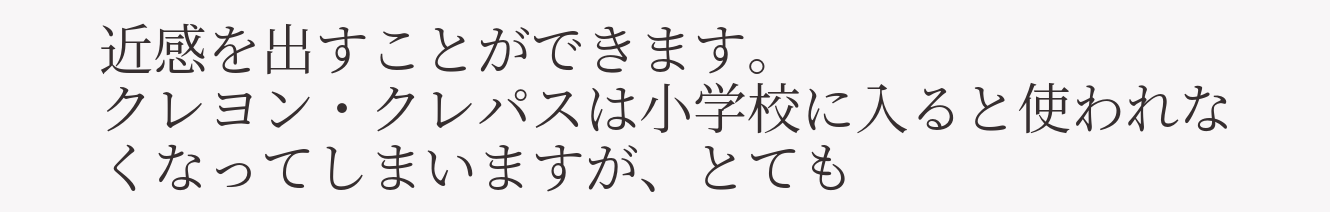近感を出すことができます。
クレヨン・クレパスは小学校に入ると使われなくなってしまいますが、とても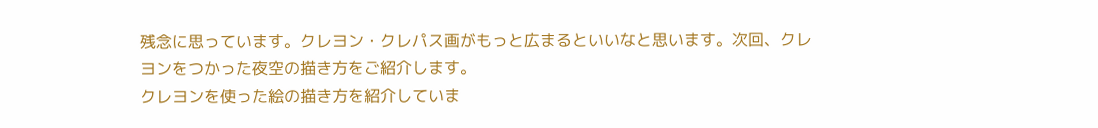残念に思っています。クレヨン・クレパス画がもっと広まるといいなと思います。次回、クレヨンをつかった夜空の描き方をご紹介します。
クレヨンを使った絵の描き方を紹介していま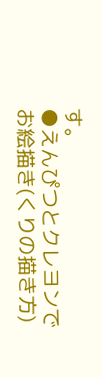す。
●えんぴつとクレヨンでお絵描き(くりの描き方)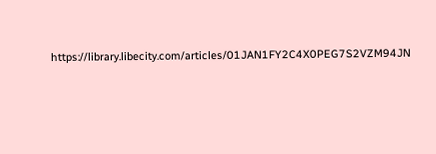https://library.libecity.com/articles/01JAN1FY2C4X0PEG7S2VZM94JN